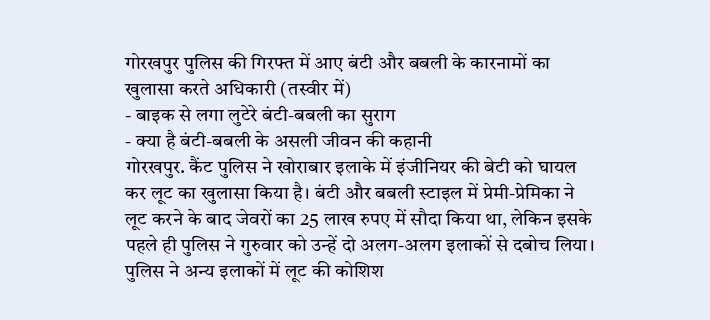गोरखपुर पुलिस की गिरफ्त में आए बंटी और बबली के कारनामों का खुलासा करते अधिकारी (तस्वीर में)
- बाइक से लगा लुटेरे बंटी-बबली का सुराग
- क्या है बंटी-बबली के असली जीवन की कहानी
गोरखपुर. कैंट पुलिस ने खोराबार इलाके में इंजीनियर की बेटी को घायल कर लूट का खुलासा किया है। बंटी और बबली स्टाइल में प्रेमी-प्रेमिका ने लूट करने के बाद जेवरों का 25 लाख रुपए में सौदा किया था, लेकिन इसके पहले ही पुलिस ने गुरुवार को उन्हें दो अलग-अलग इलाकों से दबोच लिया। पुलिस ने अन्य इलाकों में लूट की कोशिश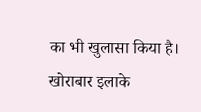का भी खुलासा किया है।
खोराबार इलाके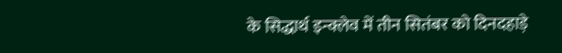के सिद्धार्थ इन्क्लेव में तीन सितंबर को दिनदहाड़े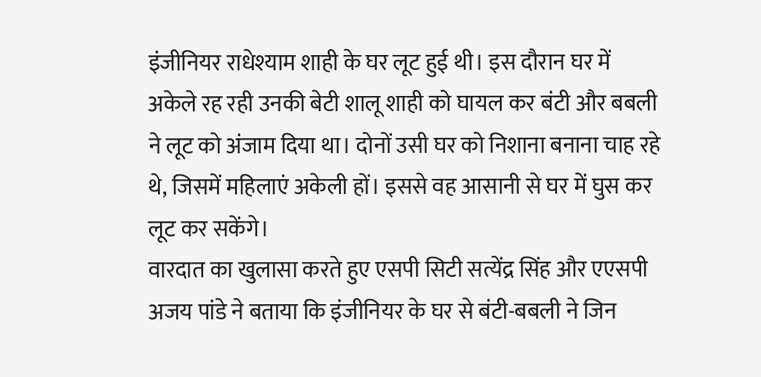इंजीनियर राधेश्याम शाही के घर लूट हुई थी। इस दौरान घर में अकेले रह रही उनकी बेटी शालू शाही को घायल कर बंटी और बबली ने लूट को अंजाम दिया था। दोनों उसी घर को निशाना बनाना चाह रहे थे, जिसमें महिलाएं अकेली हों। इससे वह आसानी से घर में घुस कर लूट कर सकेंगे।
वारदात का खुलासा करते हुए एसपी सिटी सत्येंद्र सिंह और एएसपी अजय पांडे ने बताया कि इंजीनियर के घर से बंटी-बबली ने जिन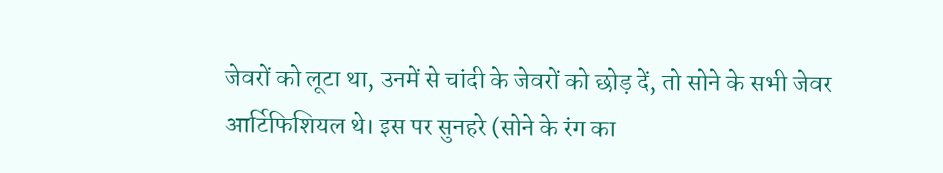जेवरों को लूटा था, उनमें से चांदी के जेवरों को छोड़ दें, तो सोने के सभी जेवर आर्टिफिशियल थे। इस पर सुनहरे (सोने के रंग का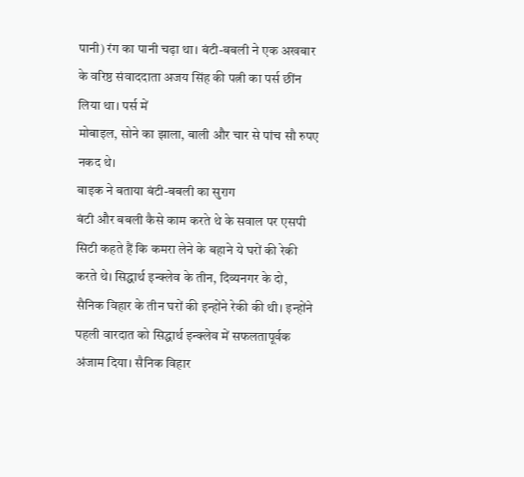पानी) रंग का पानी चढ़ा था। बंटी-बबली ने एक अखबार के वरिष्ठ संवाददाता अजय सिंह की पत्नी का पर्स छींन लिया था। पर्स में
मोबाइल, सोने का झाला, बाली और चार से पांच सौ रुपए नकद थे।
बाइक ने बताया बंटी-बबली का सुराग
बंटी और बबली कैसे काम करते थे के सवाल पर एसपी सिटी कहते हैं कि कमरा लेने के बहाने ये घरों की रेकी करते थे। सिद्धार्थ इन्क्लेव के तीन, दिव्यनगर के दो, सैनिक विहार के तीन घरों की इन्होंने रेकी की थी। इन्होंने पहली वारदात को सिद्धार्थ इन्क्लेव में सफलतापूर्वक अंजाम दिया। सैनिक विहार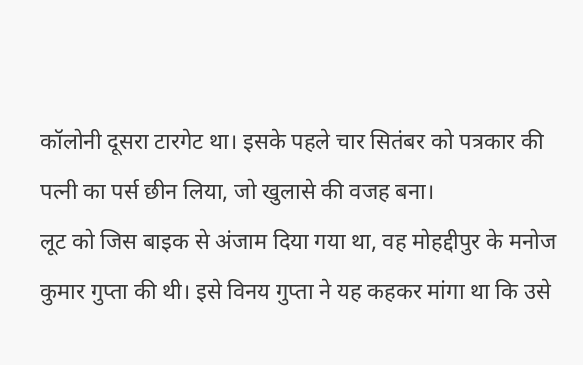कॉलोनी दूसरा टारगेट था। इसके पहले चार सितंबर को पत्रकार की पत्नी का पर्स छीन लिया, जो खुलासे की वजह बना।
लूट को जिस बाइक से अंजाम दिया गया था, वह मोहद्दीपुर के मनोज कुमार गुप्ता की थी। इसे विनय गुप्ता ने यह कहकर मांगा था कि उसे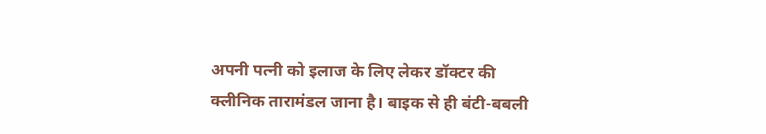अपनी पत्नी को इलाज के लिए लेकर डॉक्टर की क्लीनिक तारामंडल जाना है। बाइक से ही बंटी-बबली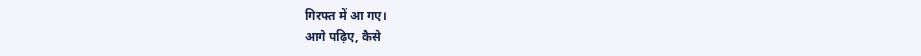गिरफ्त में आ गए।
आगे पढ़िए, कैसे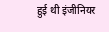हुई थी इंजीनियर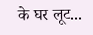के घर लूट...